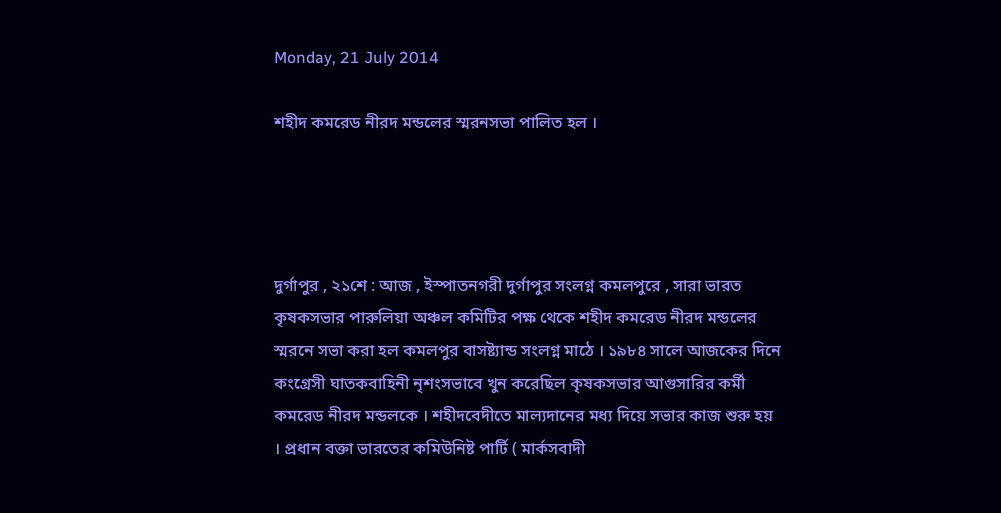Monday, 21 July 2014

শহীদ কমরেড নীরদ মন্ডলের স্মরনসভা পালিত হল ।




দুর্গাপুর , ২১শে : আজ , ইস্পাতনগরী দুর্গাপুর সংলগ্ন কমলপুরে , সারা ভারত কৃষকসভার পারুলিয়া অঞ্চল কমিটির পক্ষ থেকে শহীদ কমরেড নীরদ মন্ডলের স্মরনে সভা করা হল কমলপুর বাসষ্ট্যান্ড সংলগ্ন মাঠে । ১৯৮৪ সালে আজকের দিনে কংগ্রেসী ঘাতকবাহিনী নৃশংসভাবে খুন করেছিল কৃষকসভার আগুসারির কর্মী কমরেড নীরদ মন্ডলকে । শহীদবেদীতে মাল্যদানের মধ্য দিয়ে সভার কাজ শুরু হয় । প্রধান বক্তা ভারতের কমিউনিষ্ট পার্টি ( মার্কসবাদী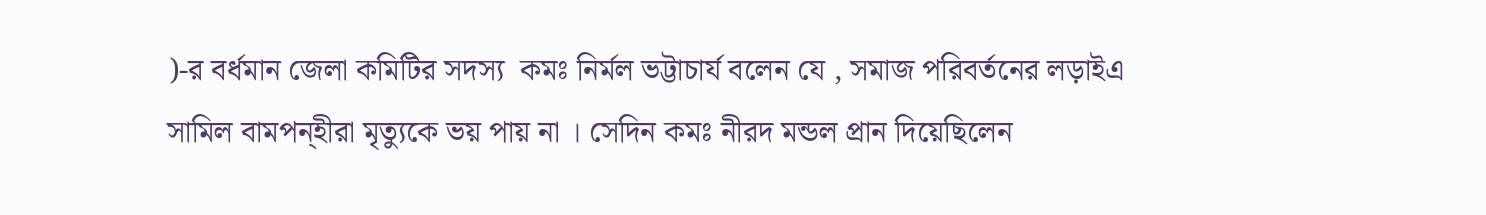)-র বর্ধমান জেলা কমিটির সদস্য  কমঃ নির্মল ভট্টাচার্য বলেন যে , সমাজ পরিবর্তনের লড়াইএ সামিল বামপন্হীরা মৃত্যুকে ভয় পায় না । সেদিন কমঃ নীরদ মন্ডল প্রান দিয়েছিলেন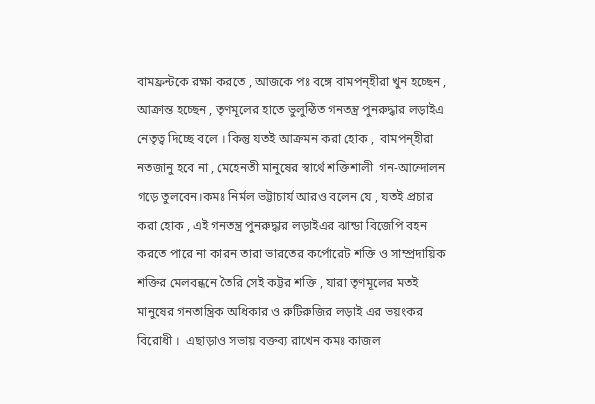বামফ্রন্টকে রক্ষা করতে , আজকে পঃ বঙ্গে বামপন্হীরা খুন হচ্ছেন , আক্রান্ত হচ্ছেন , তৃণমূলের হাতে ভুলুন্ঠিত গনতন্ত্র পুনরুদ্ধার লড়াইএ নেতৃত্ব দিচ্ছে বলে । কিন্তু যতই আক্রমন করা হোক ,  বামপন্হীরা নতজানু হবে না , মেহেনতী মানুষের স্বার্থে শক্তিশালী  গন-আন্দোলন গড়ে তুলবেন।কমঃ নির্মল ভট্টাচার্য আরও বলেন যে , যতই প্রচার করা হোক , এই গনতন্ত্র পুনরুদ্ধার লড়াইএর ঝান্ডা বিজেপি বহন করতে পারে না কারন তারা ভারতের কর্পোরেট শক্তি ও সাম্প্রদায়িক শক্তির মেলবন্ধনে তৈরি সেই কট্টর শক্তি , যারা তৃণমূলের মতই মানুষের গনতান্ত্রিক অধিকার ও রুটিরুজির লড়াই এর ভয়ংকর বিরোধী ।  এছাড়াও সভায় বক্তব্য রাখেন কমঃ কাজল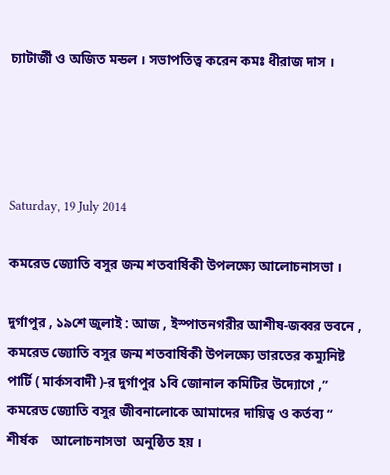চ্যাটার্জী ও অজিত মন্ডল । সভাপতিত্ব করেন কমঃ ধীরাজ দাস ।




Saturday, 19 July 2014

কমরেড জ্যোতি বসুর জন্ম শতবার্ষিকী উপলক্ষ্যে আলোচনাসভা ।

দুর্গাপুর , ১৯শে জুলাই : আজ , ইস্পাতনগরীর আশীষ-জব্বর ভবনে ,  কমরেড জ্যোতি বসুর জন্ম শতবার্ষিকী উপলক্ষ্যে ভারতের কম্যুনিষ্ট পার্টি ( মার্কসবাদী )-র দুর্গাপুর ১বি জোনাল কমিটির উদ্যোগে ,” কমরেড জ্যোতি বসুর জীবনালোকে আমাদের দায়িত্ব ও কর্তব্য “ শীর্ষক    আলোচনাসভা  অনুষ্ঠিত হয় ।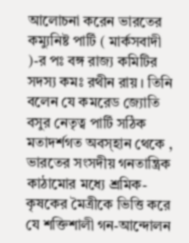আলোচনা করেন ভারতের কম্যুনিষ্ট পার্টি ( মার্কসবাদী )-র পঃ বঙ্গ রাজ্য কমিটির সদস্য কমঃ রথীন রায় । তিনি বলেন যে কমরেড জ্যোতি বসুর নেতৃত্ব পার্টি সঠিক মতাদর্শগত অবস্হান থেকে , ভারতের সংসদীয় গনতান্ত্রিক কাঠামোর মধ্যে শ্রমিক-কৃষকের মৈত্রীকে ভিত্তি করে  যে শক্তিশালী গন-আন্দোলন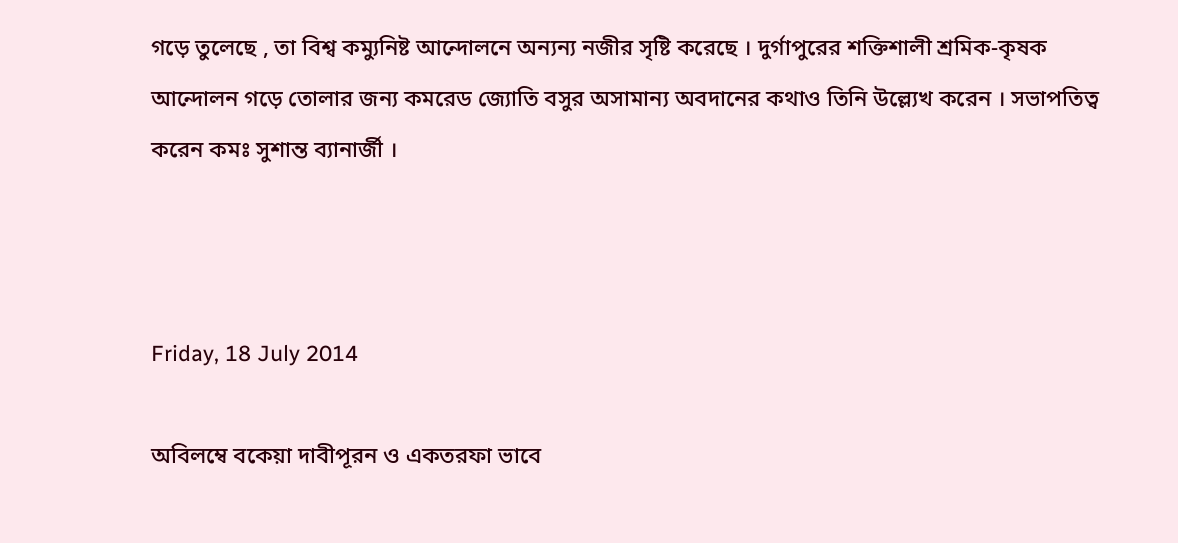গড়ে তুলেছে , তা বিশ্ব কম্যুনিষ্ট আন্দোলনে অন্যন্য নজীর সৃষ্টি করেছে । দুর্গাপুরের শক্তিশালী শ্রমিক-কৃষক আন্দোলন গড়ে তোলার জন্য কমরেড জ্যোতি বসুর অসামান্য অবদানের কথাও তিনি উল্ল্যেখ করেন । সভাপতিত্ব করেন কমঃ সুশান্ত ব্যানার্জী ।



Friday, 18 July 2014

অবিলম্বে বকেয়া দাবীপূরন ও একতরফা ভাবে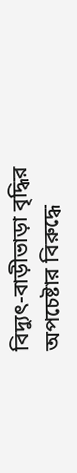বিদ্যুৎ-বাড়ীভাড়া বৃদ্ধির অপচেষ্টার বিরুদ্ধে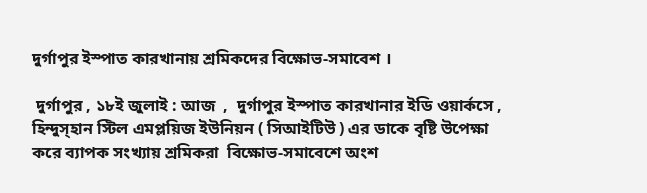দুর্গাপুর ইস্পাত কারখানায় শ্রমিকদের বিক্ষোভ-সমাবেশ ।

 দুর্গাপুর , ১৮ই জুলাই : আজ  ,  দুর্গাপুর ইস্পাত কারখানার ইডি ওয়ার্কসে , হিন্দুস্হান স্টিল এমপ্লয়িজ ইউনিয়ন ( সিআইটিউ ) এর ডাকে বৃষ্টি উপেক্ষা করে ব্যাপক সংখ্যায় শ্রমিকরা  বিক্ষোভ-সমাবেশে অংশ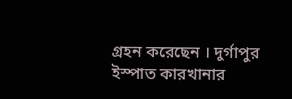গ্রহন করেছেন । দুর্গাপুর ইস্পাত কারখানার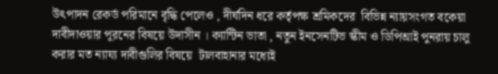উৎপাদন রেকর্ড পরিমানে বৃদ্ধি পেলেও , দীর্ঘদিন ধরে কর্তৃপক্ষ শ্রমিকদের  বিভিন্ন ন্যায়সংগত বকেয়া  দাবীদাওয়ার পূরনের বিষয়ে উদাসীন । ক্যান্টিন ভাতা , নতুন ইনসেনটিভ স্কীম ও ডিপিআই পুনরায় চালু করার মত ন্যায্য দাবীগুলির বিষয়ে  টালবাহানার মধ্যেই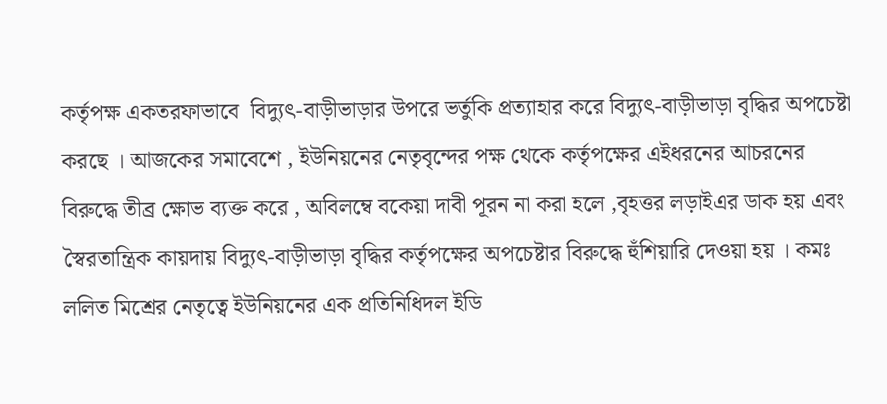কর্তৃপক্ষ একতরফাভাবে  বিদ্যুৎ-বাড়ীভাড়ার উপরে ভর্তুকি প্রত্যাহার করে বিদ্যুৎ-বাড়ীভাড়া বৃদ্ধির অপচেষ্টা করছে । আজকের সমাবেশে , ইউনিয়নের নেতৃবৃন্দের পক্ষ থেকে কর্তৃপক্ষের এইধরনের আচরনের বিরুদ্ধে তীব্র ক্ষোভ ব্যক্ত করে , অবিলম্বে বকেয়া দাবী পূরন না করা হলে ,বৃহত্তর লড়াইএর ডাক হয় এবং স্বৈরতান্ত্রিক কায়দায় বিদ্যুৎ-বাড়ীভাড়া বৃদ্ধির কর্তৃপক্ষের অপচেষ্টার বিরুদ্ধে হুঁশিয়ারি দেওয়া হয় । কমঃ ললিত মিশ্রের নেতৃত্বে ইউনিয়নের এক প্রতিনিধিদল ইডি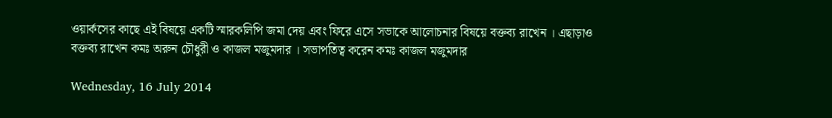ওয়ার্কসের কাছে এই বিষয়ে একটি স্মারকলিপি জমা দেয় এবং ফিরে এসে সভাকে আলোচনার বিষয়ে বক্তব্য রাখেন । এছাড়াও বক্তব্য রাখেন কমঃ অরুন চৌধুরী ও কাজল মজুমদার । সভাপতিত্ব করেন কমঃ কাজল মজুমদার

Wednesday, 16 July 2014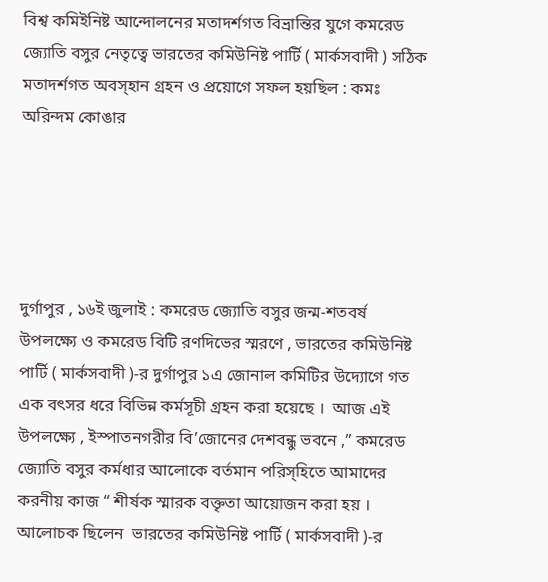বিশ্ব কমিইনিষ্ট আন্দোলনের মতাদর্শগত বিভ্রান্তির যুগে কমরেড জ্যোতি বসুর নেতৃত্বে ভারতের কমিউনিষ্ট পার্টি ( মার্কসবাদী ) সঠিক মতাদর্শগত অবস্হান গ্রহন ও প্রয়োগে সফল হয়ছিল : কমঃ অরিন্দম কোঙার





দুর্গাপুর , ১৬ই জুলাই : কমরেড জ্যোতি বসুর জন্ম-শতবর্ষ উপলক্ষ্যে ও কমরেড বিটি রণদিভের স্মরণে , ভারতের কমিউনিষ্ট পার্টি ( মার্কসবাদী )-র দুর্গাপুর ১এ জোনাল কমিটির উদ্যোগে গত এক বৎসর ধরে বিভিন্ন কর্মসূচী গ্রহন করা হয়েছে ।  আজ এই উপলক্ষ্যে , ইস্পাতনগরীর বি’জোনের দেশবন্ধু ভবনে ,” কমরেড জ্যোতি বসুর কর্মধার আলোকে বর্তমান পরিস্হিতে আমাদের করনীয় কাজ “ শীর্ষক স্মারক বক্তৃতা আয়োজন করা হয় । আলোচক ছিলেন  ভারতের কমিউনিষ্ট পার্টি ( মার্কসবাদী )-র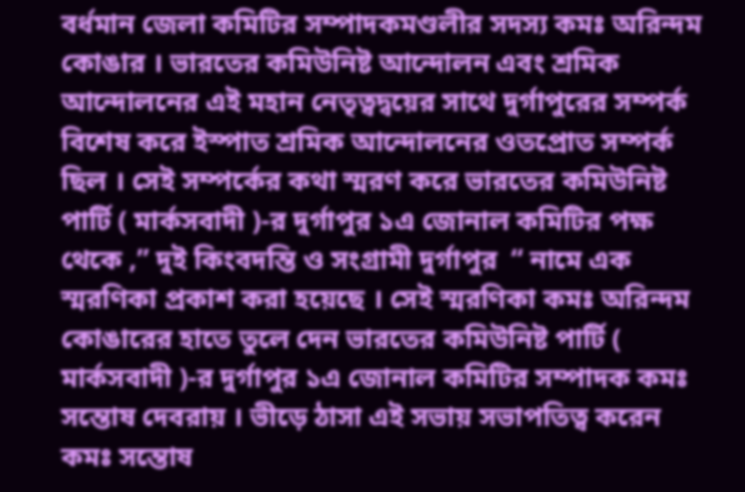বর্ধমান জেলা কমিটির সম্পাদকমণ্ডলীর সদস্য কমঃ অরিন্দম কোঙার । ভারতের কমিউনিষ্ট আন্দোলন এবং শ্রমিক আন্দোলনের এই মহান নেতৃত্বদ্বয়ের সাথে দুর্গাপুরের সম্পর্ক বিশেষ করে ইস্পাত শ্রমিক আন্দোলনের ওতপ্রোত সম্পর্ক ছিল । সেই সম্পর্কের কথা স্মরণ করে ভারতের কমিউনিষ্ট পার্টি ( মার্কসবাদী )-র দুর্গাপুর ১এ জোনাল কমিটির পক্ষ থেকে ,” দুই কিংবদন্তি ও সংগ্রামী দুর্গাপুর  “ নামে এক স্মরণিকা প্রকাশ করা হয়েছে । সেই স্মরণিকা কমঃ অরিন্দম কোঙারের হাতে তুলে দেন ভারতের কমিউনিষ্ট পার্টি ( মার্কসবাদী )-র দুর্গাপুর ১এ জোনাল কমিটির সম্পাদক কমঃ সন্তোষ দেবরায় । ভীড়ে ঠাসা এই সভায় সভাপতিত্ব করেন কমঃ সন্তোষ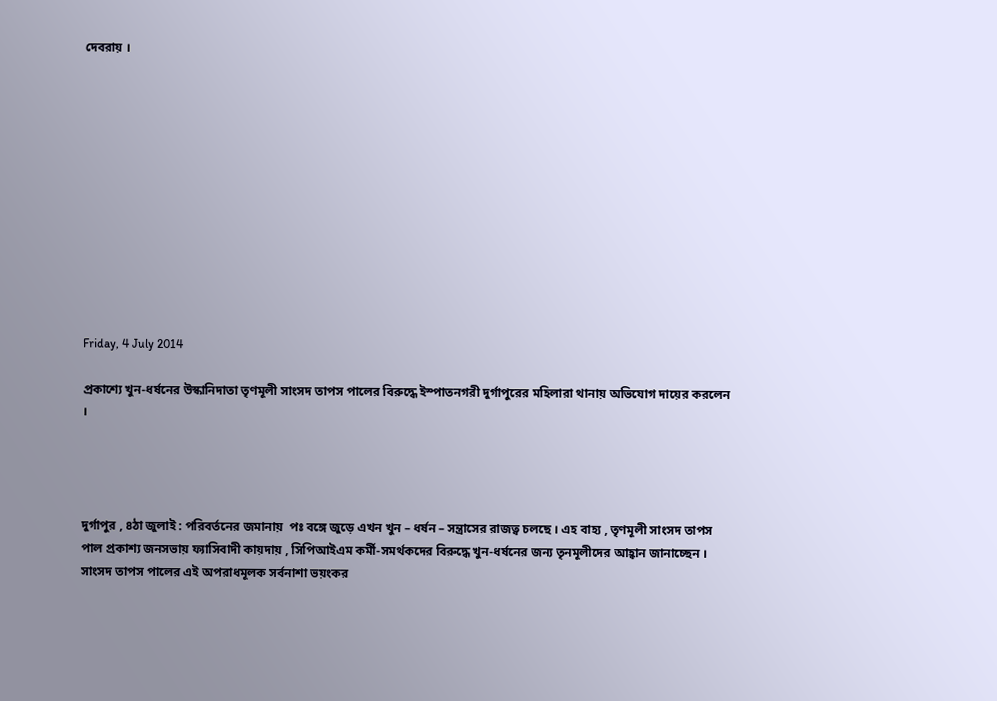দেবরায় ।












Friday, 4 July 2014

প্রকাশ্যে খুন-ধর্ষনের উস্কানিদাতা তৃণমূলী সাংসদ তাপস পালের বিরুদ্ধে ইস্পাতনগরী দুর্গাপুরের মহিলারা থানায় অভিযোগ দায়ের করলেন ।




দুর্গাপুর , ৪ঠা জুলাই : পরিবর্তনের জমানায়  পঃ বঙ্গে জুড়ে এখন খুন – ধর্ষন – সন্ত্রাসের রাজত্ব চলছে । এহ বাহ্য , তৃণমূলী সাংসদ তাপস পাল প্রকাশ্য জনসভায় ফ্যাসিবাদী কায়দায় , সিপিআইএম কর্মী-সমর্থকদের বিরুদ্ধে খুন-ধর্ষনের জন্য তৃনমূলীদের আহ্বান জানাচ্ছেন । সাংসদ তাপস পালের এই অপরাধমূলক সর্বনাশা ভয়ংকর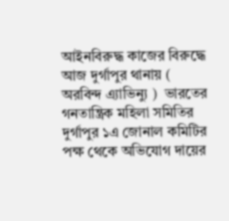আইনবিরুদ্ধ কাজের বিরুদ্ধে আজ দুর্গাপুর থানায় ( অরবিন্দ এ্যাভিন্যু )  ভারতের গনতান্ত্রিক মহিলা সমিতির দুর্গাপুর ১এ জোনাল কমিটির পক্ষ থেকে অভিযোগ দায়ের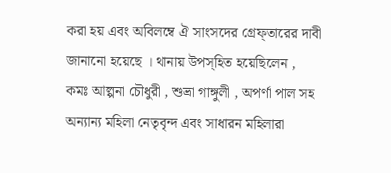করা হয় এবং অবিলম্বে ঐ সাংসদের গ্রেফ্তারের দাবী জানানো হয়েছে । থানায় উপস্হিত হয়েছিলেন , কমঃ আল্পনা চৌধুরী , শুভ্রা গাঙ্গুলী , অপর্ণা পাল সহ অন্যান্য মহিলা নেতৃবৃন্দ এবং সাধারন মহিলারা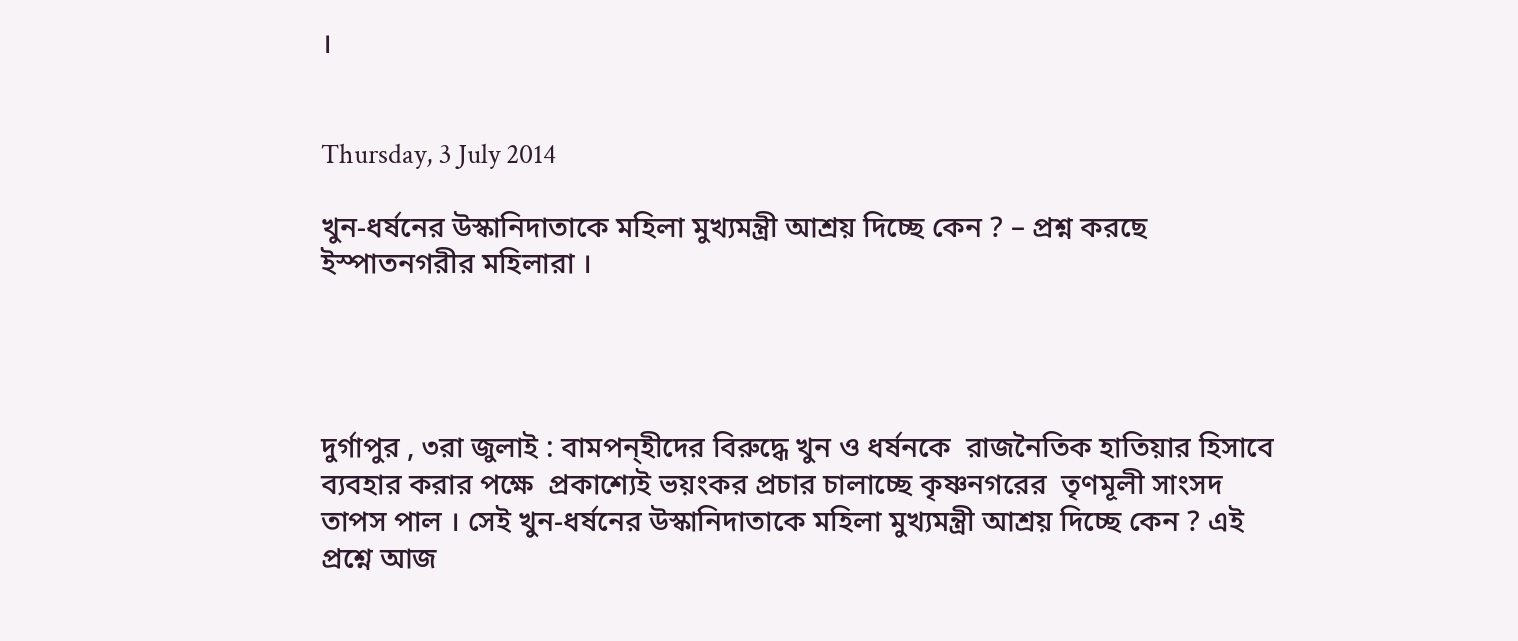।


Thursday, 3 July 2014

খুন-ধর্ষনের উস্কানিদাতাকে মহিলা মুখ্যমন্ত্রী আশ্রয় দিচ্ছে কেন ? – প্রশ্ন করছে ইস্পাতনগরীর মহিলারা ।




দুর্গাপুর , ৩রা জুলাই : বামপন্হীদের বিরুদ্ধে খুন ও ধর্ষনকে  রাজনৈতিক হাতিয়ার হিসাবে ব্যবহার করার পক্ষে  প্রকাশ্যেই ভয়ংকর প্রচার চালাচ্ছে কৃষ্ণনগরের  তৃণমূলী সাংসদ তাপস পাল । সেই খুন-ধর্ষনের উস্কানিদাতাকে মহিলা মুখ্যমন্ত্রী আশ্রয় দিচ্ছে কেন ? এই প্রশ্নে আজ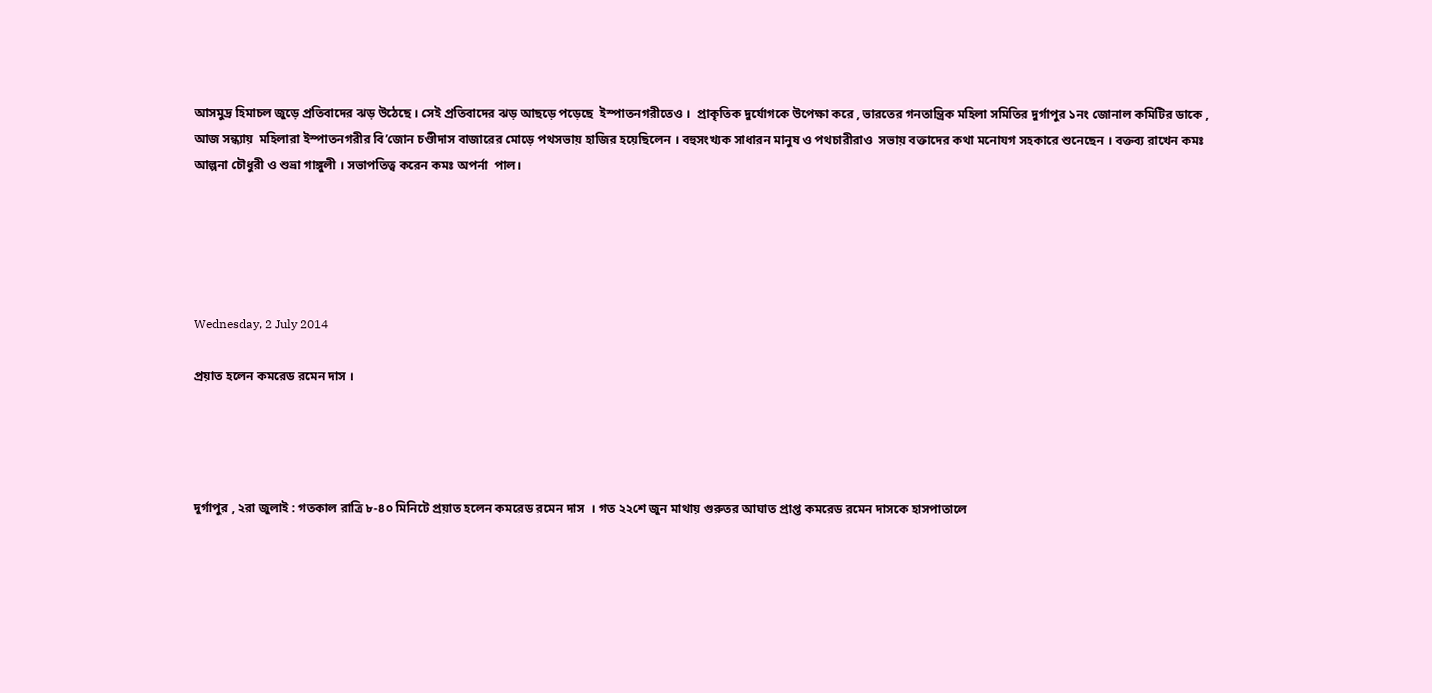আসমুদ্র হিমাচল জুড়ে প্রতিবাদের ঝড় উঠেছে । সেই প্রতিবাদের ঝড় আছড়ে পড়েছে  ইস্পাতনগরীতেও ।  প্রাকৃতিক দুর্যোগকে উপেক্ষা করে , ভারতের গনতান্ত্রিক মহিলা সমিতির দুর্গাপুর ১নং জোনাল কমিটির ডাকে , আজ সন্ধ্যায়  মহিলারা ইস্পাতনগরীর বি’জোন চণ্ডীদাস বাজারের মোড়ে পথসভায় হাজির হয়েছিলেন । বহুসংখ্যক সাধারন মানুষ ও পথচারীরাও  সভায় বক্তাদের কথা মনোযগ সহকারে শুনেছেন । বক্তব্য রাখেন কমঃ আল্পনা চৌধুরী ও শুভ্রা গাঙ্গুলী । সভাপতিত্ব করেন কমঃ অপর্না  পাল।





Wednesday, 2 July 2014

প্রয়াত হলেন কমরেড রমেন দাস ।




দুর্গাপুর , ২রা জুলাই : গতকাল রাত্রি ৮-৪০ মিনিটে প্রয়াত হলেন কমরেড রমেন দাস  । গত ২২শে জুন মাথায় গুরুতর আঘাত প্রাপ্ত কমরেড রমেন দাসকে হাসপাতালে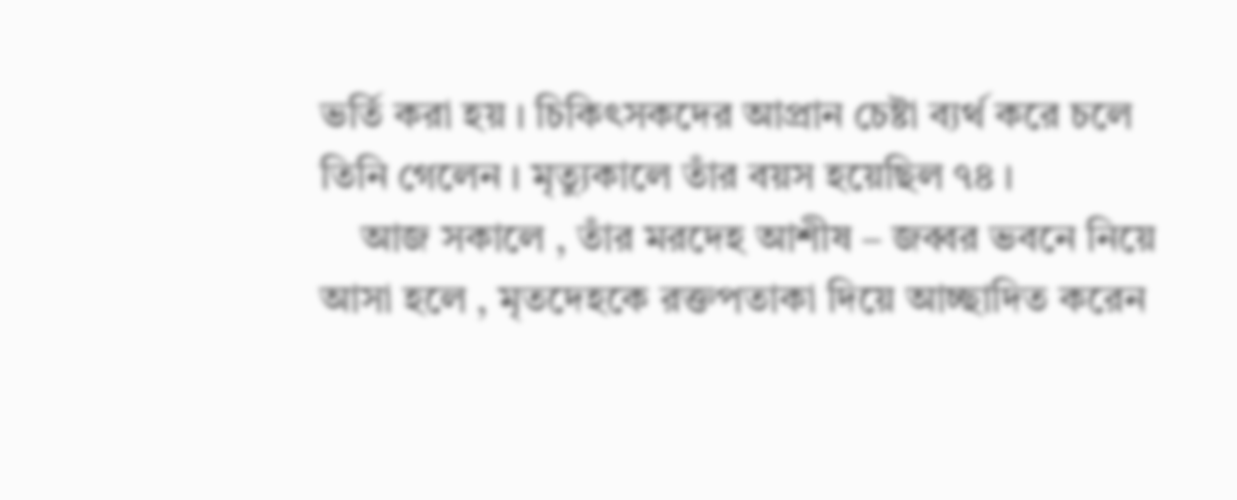ভর্তি করা হয় । চিকিৎসকদের আপ্রান চেষ্টা ব্যর্থ করে চলে তিনি গেলেন । মৃত্যুকালে তাঁর বয়স হয়েছিল ৭৪ ।
    আজ সকালে , তাঁর মরদেহ আশীষ – জব্বর ভবনে নিয়ে আসা হলে , মৃতদেহকে রক্তপতাকা দিয়ে আচ্ছাদিত করেন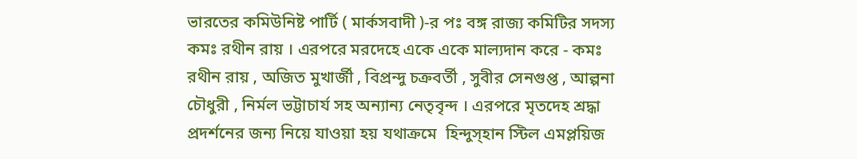ভারতের কমিউনিষ্ট পার্টি ( মার্কসবাদী )-র পঃ বঙ্গ রাজ্য কমিটির সদস্য কমঃ রথীন রায় । এরপরে মরদেহে একে একে মাল্যদান করে - কমঃ রথীন রায় , অজিত মুখার্জী , বিপ্রন্দু চক্রবর্তী , সুবীর সেনগুপ্ত , আল্পনা চৌধুরী , নির্মল ভট্টাচার্য সহ অন্যান্য নেতৃবৃন্দ । এরপরে মৃতদেহ শ্রদ্ধা প্রদর্শনের জন্য নিয়ে যাওয়া হয় যথাক্রমে  হিন্দুস্হান স্টিল এমপ্লয়িজ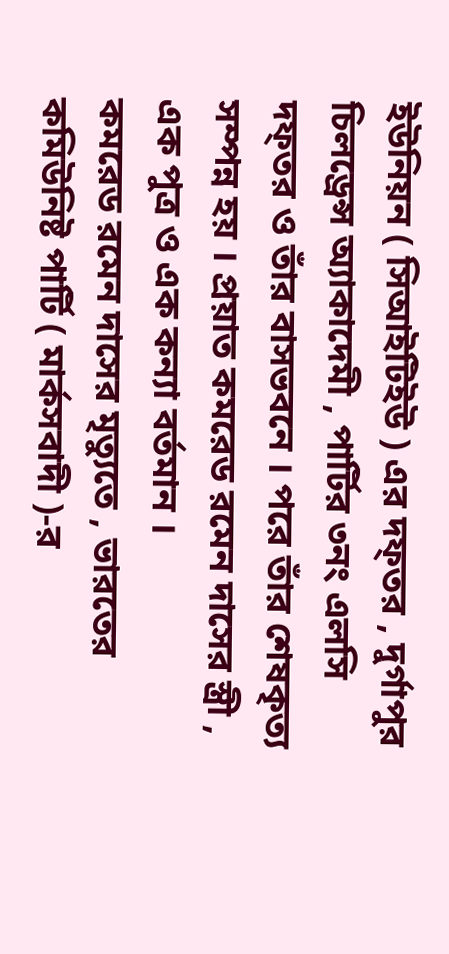ইউনিয়ন ( সিআইটিইউ ) এর দফ্তর , দুর্গাপুর চিলড্রেন্স অ্যাকাদেমী , পার্টির ৩নং এলসি দফ্তর ও তাঁর বাসভবনে । পরে তাঁর শেষকৃত্য সম্পন্ন হয় । প্রয়াত কমরেড রমেন দাসের স্ত্রী , এক পুত্র ও এক কন্যা বর্তমান ।
কমরেড রমেন দাসের মৃত্যুতে , ভারতের কমিউনিষ্ট পার্টি ( মার্কসবাদী )-র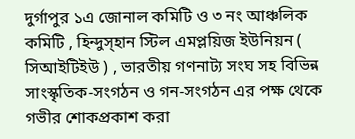দুর্গাপুর ১এ জোনাল কমিটি ও ৩ নং আঞ্চলিক কমিটি , হিন্দুস্হান স্টিল এমপ্লয়িজ ইউনিয়ন ( সিআইটিইউ ) , ভারতীয় গণনাট্য সংঘ সহ বিভিন্ন সাংস্কৃতিক-সংগঠন ও গন-সংগঠন এর পক্ষ থেকে গভীর শোকপ্রকাশ করা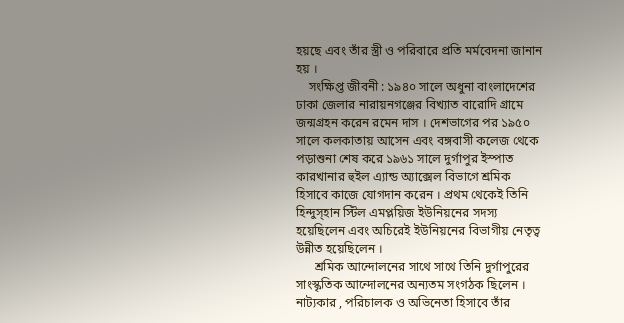হয়ছে এবং তাঁর স্ত্রী ও পরিবারে প্রতি মর্মবেদনা জানান হয় ।
    সংক্ষিপ্ত জীবনী : ১৯৪০ সালে অধুনা বাংলাদেশের ঢাকা জেলার নারায়নগঞ্জের বিখ্যাত বারোদি গ্রামে জন্মগ্রহন করেন রমেন দাস । দেশভাগের পর ১৯৫০ সালে কলকাতায় আসেন এবং বঙ্গবাসী কলেজ থেকে পড়াশুনা শেষ করে ১৯৬১ সালে দুর্গাপুর ইস্পাত কারখানার হুইল এ্যান্ড অ্যাক্সেল বিভাগে শ্রমিক হিসাবে কাজে যোগদান করেন । প্রথম থেকেই তিনি হিন্দুস্হান স্টিল এমপ্লয়িজ ইউনিয়নের সদস্য হয়েছিলেন এবং অচিরেই ইউনিয়নের বিভাগীয় নেতৃত্ব উন্নীত হয়েছিলেন ।
      শ্রমিক আন্দোলনের সাথে সাথে তিনি দুর্গাপুরের সাংস্কৃতিক আন্দোলনের অন্যতম সংগঠক ছিলেন । নাট্যকার , পরিচালক ও অভিনেতা হিসাবে তাঁর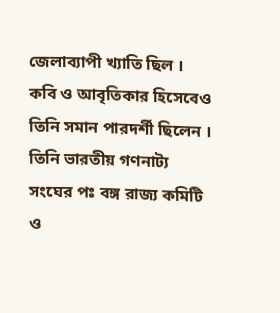জেলাব্যাপী খ্যাতি ছিল । কবি ও আবৃতিকার হিসেবেও তিনি সমান পারদর্শী ছিলেন । তিনি ভারতীয় গণনাট্য সংঘের পঃ বঙ্গ রাজ্য কমিটি ও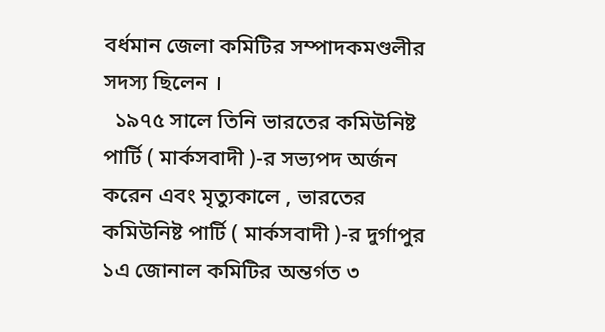বর্ধমান জেলা কমিটির সম্পাদকমণ্ডলীর সদস্য ছিলেন ।
  ১৯৭৫ সালে তিনি ভারতের কমিউনিষ্ট পার্টি ( মার্কসবাদী )-র সভ্যপদ অর্জন করেন এবং মৃত্যুকালে , ভারতের কমিউনিষ্ট পার্টি ( মার্কসবাদী )-র দুর্গাপুর ১এ জোনাল কমিটির অন্তর্গত ৩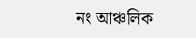নং আঞ্চলিক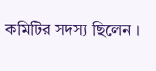কমিটির সদস্য ছিলেন ।